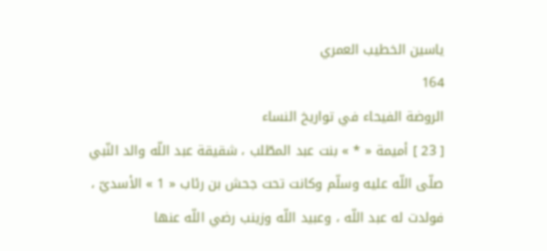ياسين الخطيب العمري
164
الروضة الفيحاء في تواريخ النساء
[ 23 ] أميمة « * » بنت عبد المطّلب ، شقيقة عبد اللّه والد النّبي صلّى اللّه عليه وسلّم وكانت تحت جحش بن رئاب « 1 » الأسديّ ، فولدت له عبد اللّه ، وعبيد اللّه وزينب رضي اللّه عنها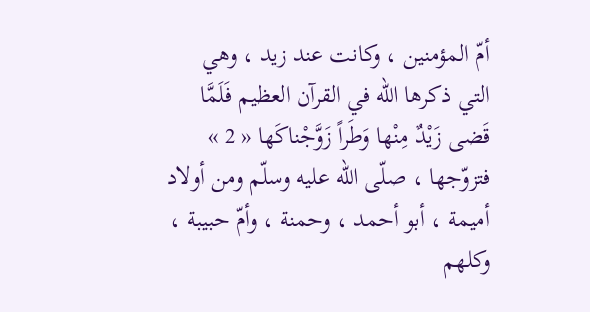أمّ المؤمنين ، وكانت عند زيد ، وهي التي ذكرها اللّه في القرآن العظيم فَلَمَّا قَضى زَيْدٌ مِنْها وَطَراً زَوَّجْناكَها « 2 » فتزوّجها ، صلّى اللّه عليه وسلّم ومن أولاد أميمة ، أبو أحمد ، وحمنة ، وأمّ حبيبة ، وكلهم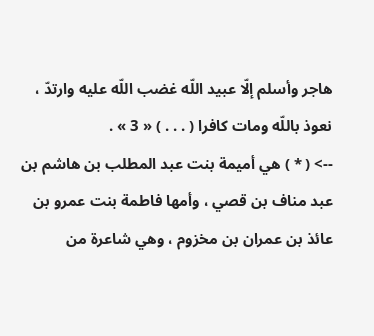هاجر وأسلم إلّا عبيد اللّه غضب اللّه عليه وارتدّ ، نعوذ باللّه ومات كافرا ( . . . ) « 3 » .
--> ( * ) هي أميمة بنت عبد المطلب بن هاشم بن عبد مناف بن قصي ، وأمها فاطمة بنت عمرو بن عائذ بن عمران بن مخزوم ، وهي شاعرة من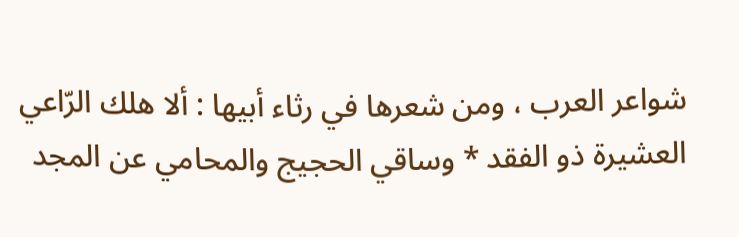شواعر العرب ، ومن شعرها في رثاء أبيها : ألا هلك الرّاعي العشيرة ذو الفقد * وساقي الحجيج والمحامي عن المجد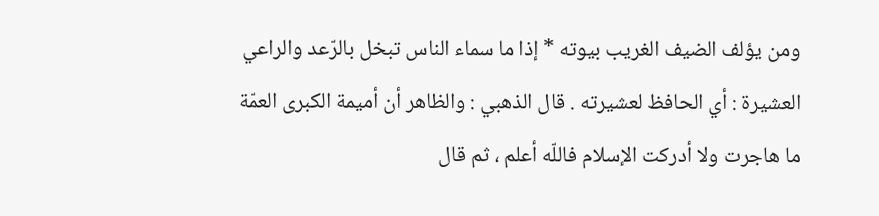ومن يؤلف الضيف الغريب بيوته * إذا ما سماء الناس تبخل بالرّعد والراعي العشيرة : أي الحافظ لعشيرته . قال الذهبي : والظاهر أن أميمة الكبرى العمّة ما هاجرت ولا أدركت الإسلام فاللّه أعلم ، ثم قال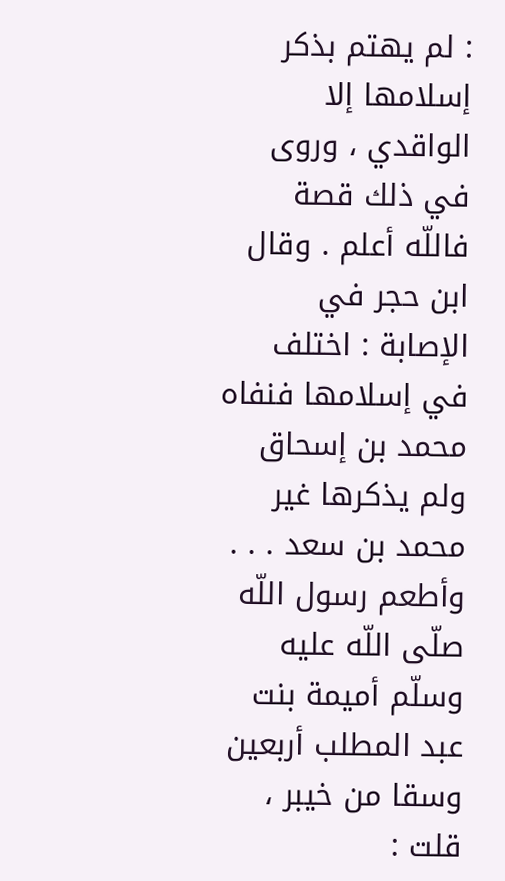: لم يهتم بذكر إسلامها إلا الواقدي ، وروى في ذلك قصة فاللّه أعلم . وقال ابن حجر في الإصابة : اختلف في إسلامها فنفاه محمد بن إسحاق ولم يذكرها غير محمد بن سعد . . . وأطعم رسول اللّه صلّى اللّه عليه وسلّم أميمة بنت عبد المطلب أربعين وسقا من خيبر ، قلت :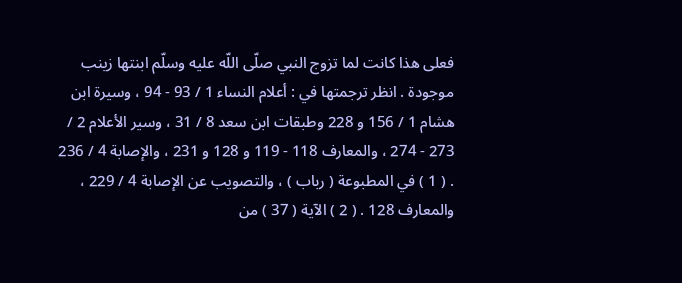فعلى هذا كانت لما تزوج النبي صلّى اللّه عليه وسلّم ابنتها زينب موجودة . انظر ترجمتها في : أعلام النساء 1 / 93 - 94 ، وسيرة ابن هشام 1 / 156 و 228 وطبقات ابن سعد 8 / 31 ، وسير الأعلام 2 / 273 - 274 ، والمعارف 118 - 119 و 128 و 231 ، والإصابة 4 / 236 . ( 1 ) في المطبوعة ( رباب ) ، والتصويب عن الإصابة 4 / 229 ، والمعارف 128 . ( 2 ) الآية ( 37 ) من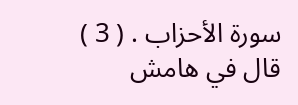سورة الأحزاب . ( 3 ) قال في هامش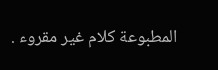المطبوعة كلام غير مقروء .